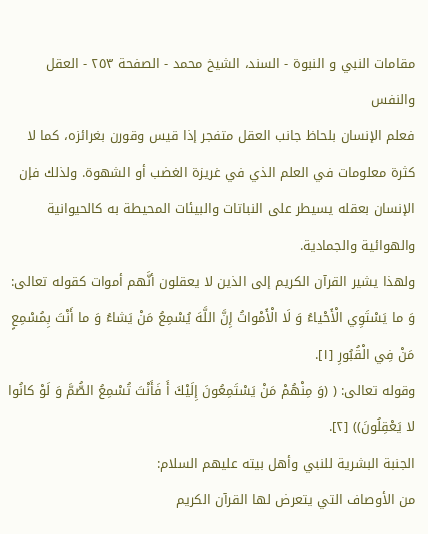مقامات النبي و النبوة - السند، الشيخ محمد - الصفحة ٢٥٣ - العقل والنفس
فعلم الإنسان بلحاظ جانب العقل متفجر إذا قيس وقورن بغرائزه، كما لا كثرة معلومات في العلم الذي في غريزة الغضب أو الشهوة. ولذلك فإن الإنسان بعقله يسيطر على النباتات والبيئات المحيطة به كالحيوانية والهوائية والجمادية.
ولهذا يشير القرآن الكريم إلى الذين لا يعقلون أنَّهم أموات كقوله تعالى: وَ ما يَسْتَوِي الْأَحْياءُ وَ لَا الْأَمْواتُ إِنَّ اللَّهَ يُسْمِعُ مَنْ يَشاءُ وَ ما أَنْتَ بِمُسْمِعٍ مَنْ فِي الْقُبُورِ [١].
وقوله تعالى: ( (وَ مِنْهُمْ مَنْ يَسْتَمِعُونَ إِلَيْكَ أَ فَأَنْتَ تُسْمِعُ الصُّمَّ وَ لَوْ كانُوا لا يَعْقِلُونَ)) [٢].
الجنبة البشرية للنبي وأهل بيته عليهم السلام:
من الأوصاف التي يتعرض لها القرآن الكريم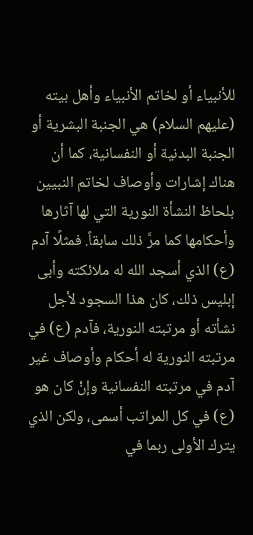للأنبياء أو لخاتم الأنبياء وأهل بيته (عليهم السلام) هي الجنبة البشرية أو الجنبة البدنية أو النفسانية، كما أن هناك إشارات وأوصاف لخاتم النبيين بلحاظ النشأة النورية التي لها آثارها وأحكامها كما مرَّ ذلك سابقاً. فمثلًا آدم (ع) الذي أسجد الله له ملائكته وأبى إبليس ذلك، كان هذا السجود لأجل نشأته أو مرتبته النورية، فآدم (ع) في مرتبته النورية له أحكام وأوصاف غير آدم في مرتبته النفسانية وإنْ كان هو (ع) في كل المراتب أسمى، ولكن الذي يترك الأولى ربما في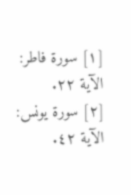[١] سورة فاطر: الآية ٢٢.
[٢] سورة يونس: الآية ٤٢.